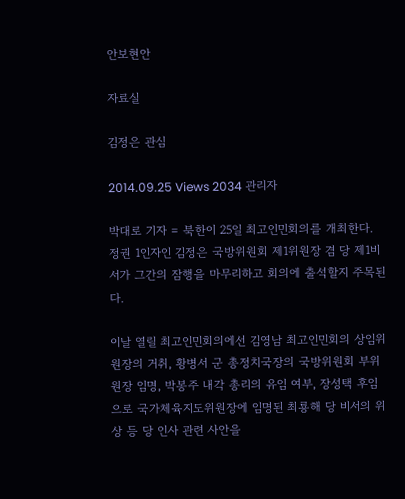안보현안

자료실

김정은 관심

2014.09.25 Views 2034 관리자

박대로 기자 = 북한이 25일 최고인민회의를 개최한다. 정권 1인자인 김정은 국방위원회 제1위원장 겸 당 제1비서가 그간의 잠행을 마무리하고 회의에 출석할지 주목된다.

이날 열릴 최고인민회의에선 김영남 최고인민회의 상임위원장의 거취, 황병서 군 총정치국장의 국방위원회 부위원장 임명, 박봉주 내각 총리의 유임 여부, 장성택 후임으로 국가체육지도위원장에 임명된 최룡해 당 비서의 위상 등 당 인사 관련 사안을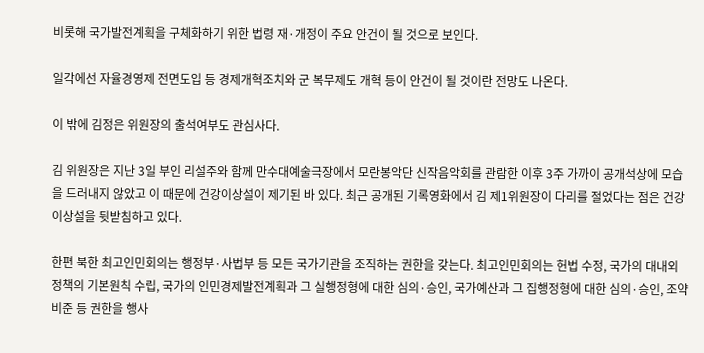비롯해 국가발전계획을 구체화하기 위한 법령 재·개정이 주요 안건이 될 것으로 보인다.

일각에선 자율경영제 전면도입 등 경제개혁조치와 군 복무제도 개혁 등이 안건이 될 것이란 전망도 나온다.

이 밖에 김정은 위원장의 출석여부도 관심사다.

김 위원장은 지난 3일 부인 리설주와 함께 만수대예술극장에서 모란봉악단 신작음악회를 관람한 이후 3주 가까이 공개석상에 모습을 드러내지 않았고 이 때문에 건강이상설이 제기된 바 있다. 최근 공개된 기록영화에서 김 제1위원장이 다리를 절었다는 점은 건강이상설을 뒷받침하고 있다.

한편 북한 최고인민회의는 행정부·사법부 등 모든 국가기관을 조직하는 권한을 갖는다. 최고인민회의는 헌법 수정, 국가의 대내외 정책의 기본원칙 수립, 국가의 인민경제발전계획과 그 실행정형에 대한 심의·승인, 국가예산과 그 집행정형에 대한 심의·승인, 조약 비준 등 권한을 행사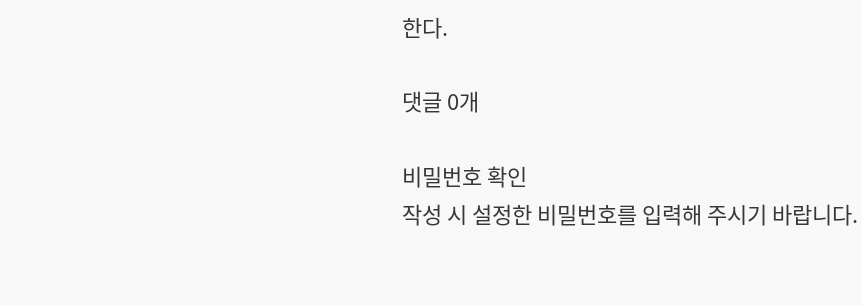한다.

댓글 0개

비밀번호 확인
작성 시 설정한 비밀번호를 입력해 주시기 바랍니다.